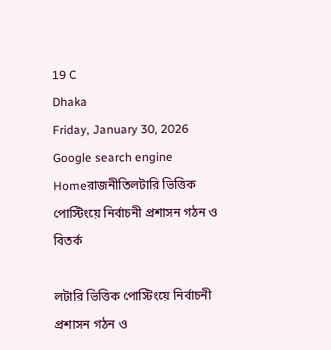19 C
Dhaka
Friday, January 30, 2026
Google search engine
Homeরাজনীতিলটারি ভিত্তিক পোস্টিংয়ে নির্বাচনী প্রশাসন গঠন ও বিতর্ক

লটারি ভিত্তিক পোস্টিংয়ে নির্বাচনী প্রশাসন গঠন ও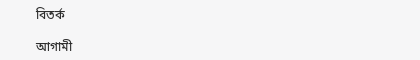বিতর্ক

আগামী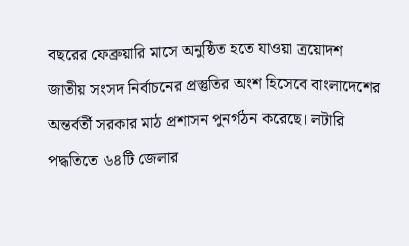বছরের ফেব্রুয়ারি মাসে অনুষ্ঠিত হতে যাওয়া ত্রয়োদশ জাতীয় সংসদ নির্বাচনের প্রস্তুতির অংশ হিসেবে বাংলাদেশের অন্তর্বর্তী সরকার মাঠ প্রশাসন পুনর্গঠন করেছে। লটারি পদ্ধতিতে ৬৪টি জেলার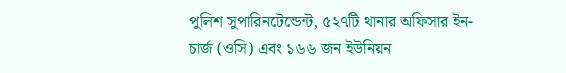পুলিশ সুপারিনটেন্ডেন্ট, ৫২৭টি থানার অফিসার ইন-চার্জ (ওসি) এবং ১৬৬ জন ইউনিয়ন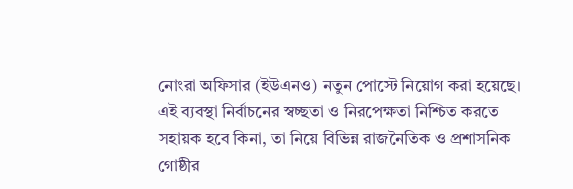নোংরা অফিসার (ইউএনও) নতুন পোস্টে নিয়োগ করা হয়েছে। এই ব্যবস্থা নির্বাচনের স্বচ্ছতা ও নিরপেক্ষতা নিশ্চিত করতে সহায়ক হবে কিনা, তা নিয়ে বিভিন্ন রাজনৈতিক ও প্রশাসনিক গোষ্ঠীর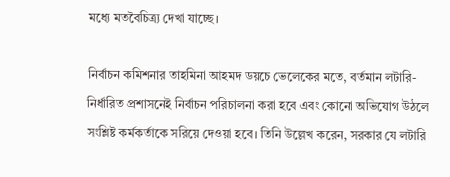মধ্যে মতবৈচিত্র্য দেখা যাচ্ছে।

নির্বাচন কমিশনার তাহমিনা আহমদ ডয়চে ভেলেকের মতে, বর্তমান লটারি-নির্ধারিত প্রশাসনেই নির্বাচন পরিচালনা করা হবে এবং কোনো অভিযোগ উঠলে সংশ্লিষ্ট কর্মকর্তাকে সরিয়ে দেওয়া হবে। তিনি উল্লেখ করেন, সরকার যে লটারি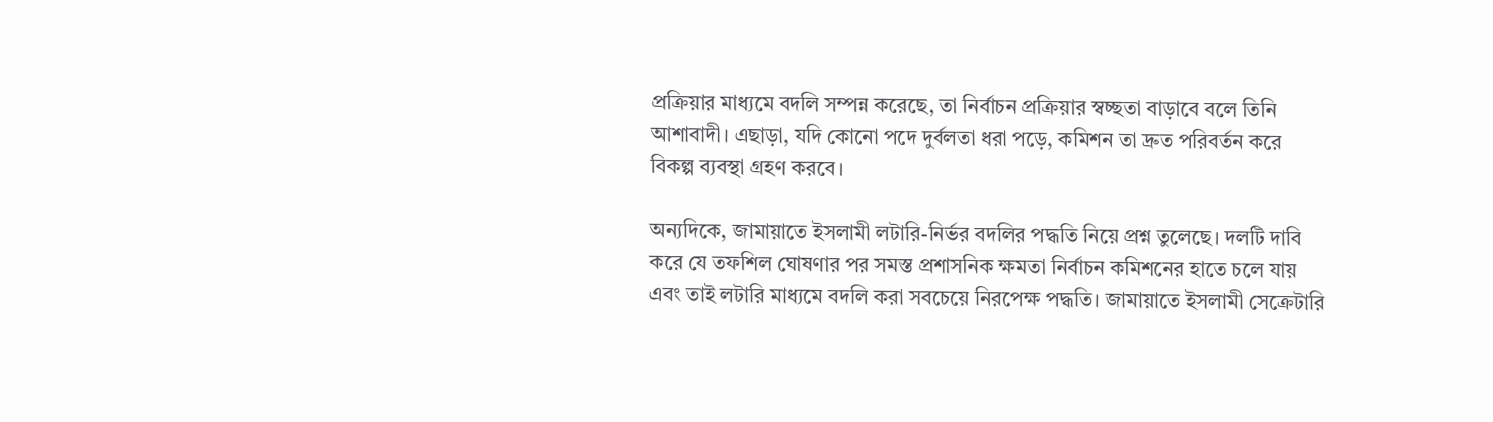প্রক্রিয়ার মাধ্যমে বদলি সম্পন্ন করেছে, তা নির্বাচন প্রক্রিয়ার স্বচ্ছতা বাড়াবে বলে তিনি আশাবাদী। এছাড়া, যদি কোনো পদে দুর্বলতা ধরা পড়ে, কমিশন তা দ্রুত পরিবর্তন করে বিকল্প ব্যবস্থা গ্রহণ করবে।

অন্যদিকে, জামায়াতে ইসলামী লটারি-নির্ভর বদলির পদ্ধতি নিয়ে প্রশ্ন তুলেছে। দলটি দাবি করে যে তফশিল ঘোষণার পর সমস্ত প্রশাসনিক ক্ষমতা নির্বাচন কমিশনের হাতে চলে যায় এবং তাই লটারি মাধ্যমে বদলি করা সবচেয়ে নিরপেক্ষ পদ্ধতি। জামায়াতে ইসলামী সেক্রেটারি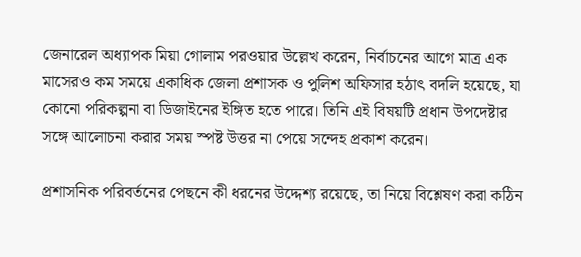জেনারেল অধ্যাপক মিয়া গোলাম পরওয়ার উল্লেখ করেন, নির্বাচনের আগে মাত্র এক মাসেরও কম সময়ে একাধিক জেলা প্রশাসক ও পুলিশ অফিসার হঠাৎ বদলি হয়েছে, যা কোনো পরিকল্পনা বা ডিজাইনের ইঙ্গিত হতে পারে। তিনি এই বিষয়টি প্রধান উপদেষ্টার সঙ্গে আলোচনা করার সময় স্পষ্ট উত্তর না পেয়ে সন্দেহ প্রকাশ করেন।

প্রশাসনিক পরিবর্তনের পেছনে কী ধরনের উদ্দেশ্য রয়েছে, তা নিয়ে বিশ্লেষণ করা কঠিন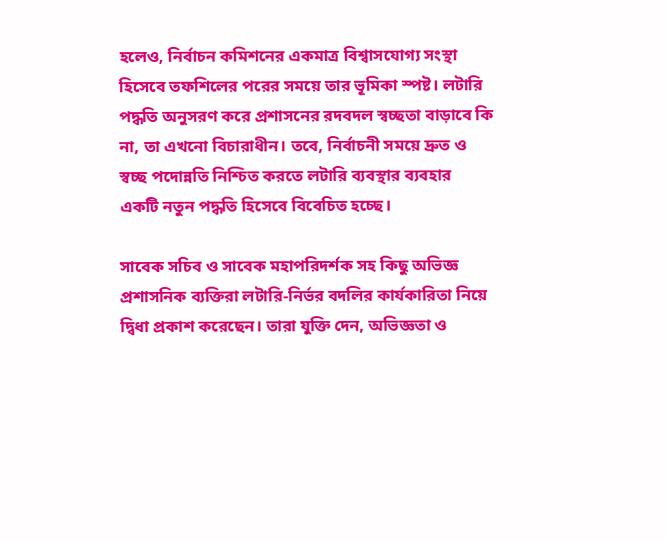হলেও, নির্বাচন কমিশনের একমাত্র বিশ্বাসযোগ্য সংস্থা হিসেবে তফশিলের পরের সময়ে তার ভূমিকা স্পষ্ট। লটারি পদ্ধতি অনুসরণ করে প্রশাসনের রদবদল স্বচ্ছতা বাড়াবে কি না, তা এখনো বিচারাধীন। তবে, নির্বাচনী সময়ে দ্রুত ও স্বচ্ছ পদোন্নতি নিশ্চিত করতে লটারি ব্যবস্থার ব্যবহার একটি নতুন পদ্ধতি হিসেবে বিবেচিত হচ্ছে।

সাবেক সচিব ও সাবেক মহাপরিদর্শক সহ কিছু অভিজ্ঞ প্রশাসনিক ব্যক্তিরা লটারি-নির্ভর বদলির কার্যকারিতা নিয়ে দ্বিধা প্রকাশ করেছেন। তারা যুক্তি দেন, অভিজ্ঞতা ও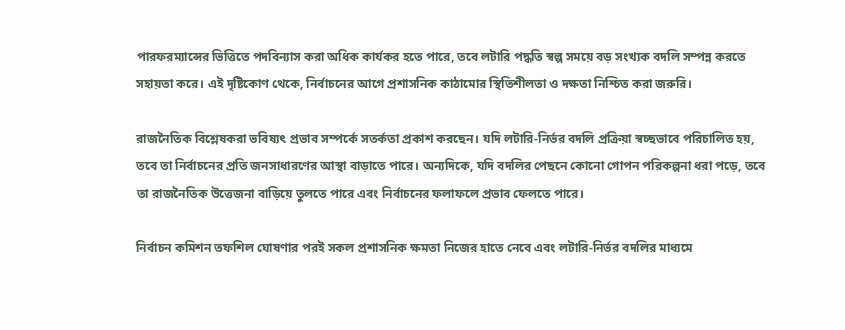পারফরম্যান্সের ভিত্তিতে পদবিন্যাস করা অধিক কার্যকর হতে পারে, তবে লটারি পদ্ধতি স্বল্প সময়ে বড় সংখ্যক বদলি সম্পন্ন করতে সহায়তা করে। এই দৃষ্টিকোণ থেকে, নির্বাচনের আগে প্রশাসনিক কাঠামোর স্থিতিশীলতা ও দক্ষতা নিশ্চিত করা জরুরি।

রাজনৈতিক বিশ্লেষকরা ভবিষ্যৎ প্রভাব সম্পর্কে সতর্কতা প্রকাশ করছেন। যদি লটারি-নির্ভর বদলি প্রক্রিয়া স্বচ্ছভাবে পরিচালিত হয়, তবে তা নির্বাচনের প্রতি জনসাধারণের আস্থা বাড়াতে পারে। অন্যদিকে, যদি বদলির পেছনে কোনো গোপন পরিকল্পনা ধরা পড়ে, তবে তা রাজনৈতিক উত্তেজনা বাড়িয়ে তুলতে পারে এবং নির্বাচনের ফলাফলে প্রভাব ফেলতে পারে।

নির্বাচন কমিশন তফশিল ঘোষণার পরই সকল প্রশাসনিক ক্ষমতা নিজের হাতে নেবে এবং লটারি-নির্ভর বদলির মাধ্যমে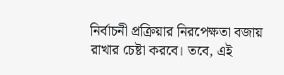নির্বাচনী প্রক্রিয়ার নিরপেক্ষতা বজায় রাখার চেষ্টা করবে। তবে, এই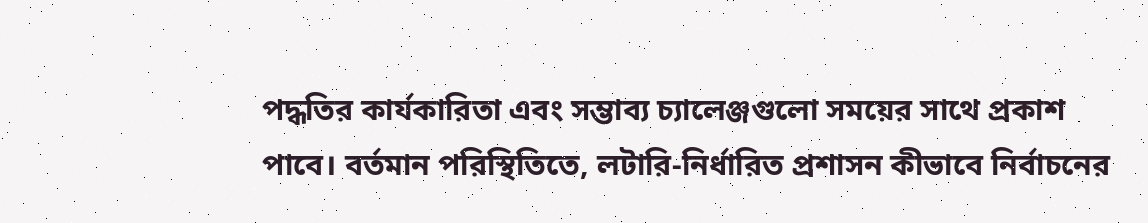পদ্ধতির কার্যকারিতা এবং সম্ভাব্য চ্যালেঞ্জগুলো সময়ের সাথে প্রকাশ পাবে। বর্তমান পরিস্থিতিতে, লটারি-নির্ধারিত প্রশাসন কীভাবে নির্বাচনের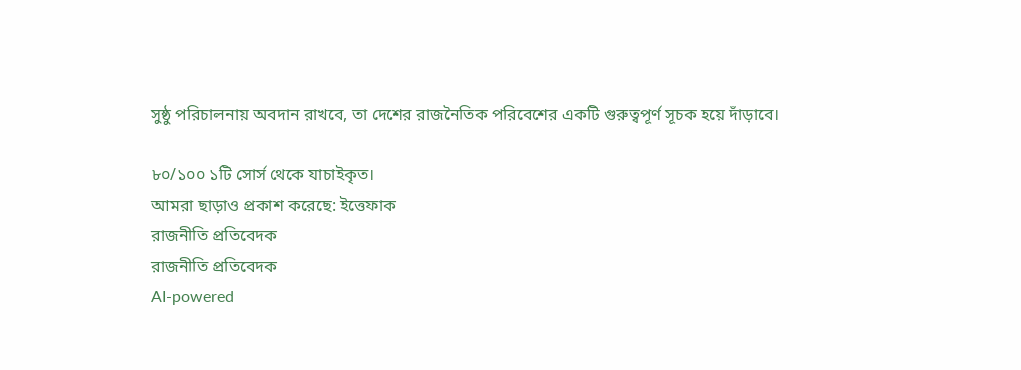সুষ্ঠু পরিচালনায় অবদান রাখবে, তা দেশের রাজনৈতিক পরিবেশের একটি গুরুত্বপূর্ণ সূচক হয়ে দাঁড়াবে।

৮০/১০০ ১টি সোর্স থেকে যাচাইকৃত।
আমরা ছাড়াও প্রকাশ করেছে: ইত্তেফাক
রাজনীতি প্রতিবেদক
রাজনীতি প্রতিবেদক
AI-powered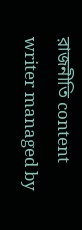রাজনীতি content writer managed by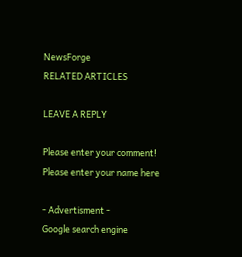NewsForge
RELATED ARTICLES

LEAVE A REPLY

Please enter your comment!
Please enter your name here

- Advertisment -
Google search engine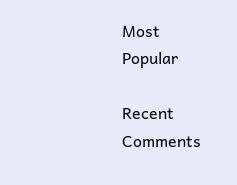Most Popular

Recent Comments